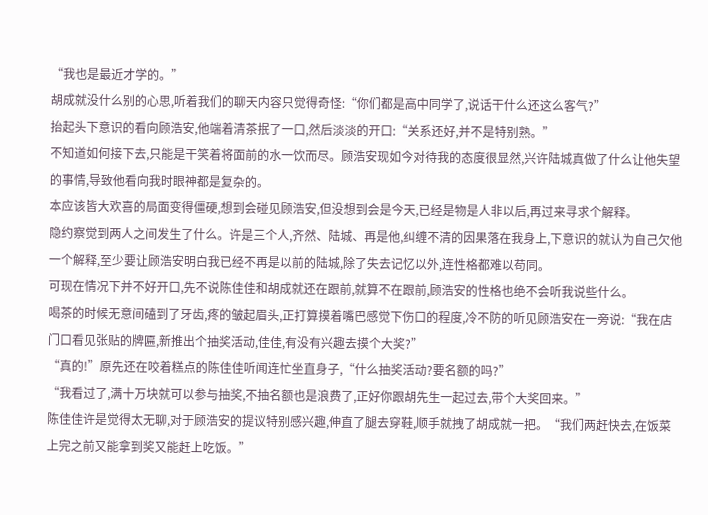“我也是最近才学的。”
胡成就没什么别的心思,听着我们的聊天内容只觉得奇怪:“你们都是高中同学了,说话干什么还这么客气?”
抬起头下意识的看向顾浩安,他端着清茶抿了一口,然后淡淡的开口:“关系还好,并不是特别熟。”
不知道如何接下去,只能是干笑着将面前的水一饮而尽。顾浩安现如今对待我的态度很显然,兴许陆城真做了什么让他失望的事情,导致他看向我时眼神都是复杂的。
本应该皆大欢喜的局面变得僵硬,想到会碰见顾浩安,但没想到会是今天,已经是物是人非以后,再过来寻求个解释。
隐约察觉到两人之间发生了什么。许是三个人,齐然、陆城、再是他,纠缠不清的因果落在我身上,下意识的就认为自己欠他一个解释,至少要让顾浩安明白我已经不再是以前的陆城,除了失去记忆以外,连性格都难以苟同。
可现在情况下并不好开口,先不说陈佳佳和胡成就还在跟前,就算不在跟前,顾浩安的性格也绝不会听我说些什么。
喝茶的时候无意间磕到了牙齿,疼的皱起眉头,正打算摸着嘴巴感觉下伤口的程度,冷不防的听见顾浩安在一旁说:“我在店门口看见张贴的牌匾,新推出个抽奖活动,佳佳,有没有兴趣去摸个大奖?”
“真的!”原先还在咬着糕点的陈佳佳听闻连忙坐直身子,“什么抽奖活动?要名额的吗?”
“我看过了,满十万块就可以参与抽奖,不抽名额也是浪费了,正好你跟胡先生一起过去,带个大奖回来。”
陈佳佳许是觉得太无聊,对于顾浩安的提议特别感兴趣,伸直了腿去穿鞋,顺手就拽了胡成就一把。“我们两赶快去,在饭菜上完之前又能拿到奖又能赶上吃饭。”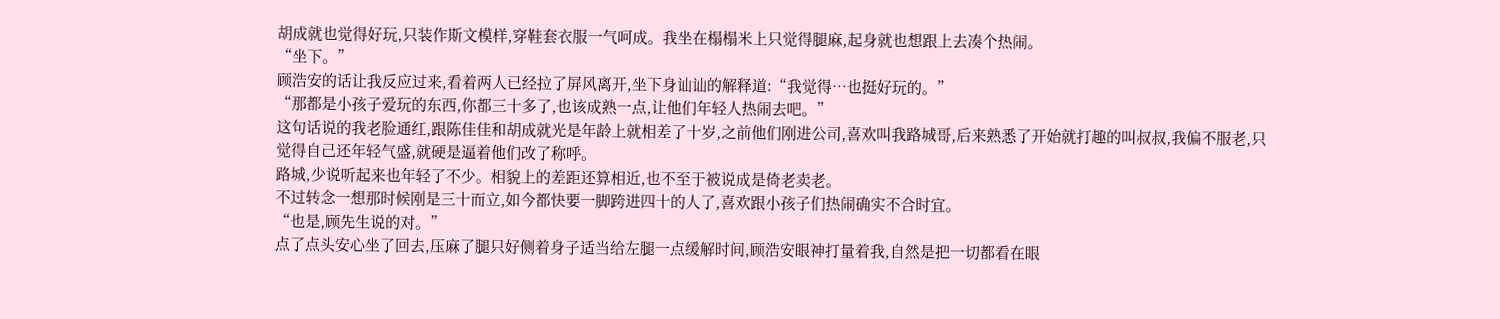胡成就也觉得好玩,只装作斯文模样,穿鞋套衣服一气呵成。我坐在榻榻米上只觉得腿麻,起身就也想跟上去凑个热闹。
“坐下。”
顾浩安的话让我反应过来,看着两人已经拉了屏风离开,坐下身讪讪的解释道:“我觉得…也挺好玩的。”
“那都是小孩子爱玩的东西,你都三十多了,也该成熟一点,让他们年轻人热闹去吧。”
这句话说的我老脸通红,跟陈佳佳和胡成就光是年龄上就相差了十岁,之前他们刚进公司,喜欢叫我路城哥,后来熟悉了开始就打趣的叫叔叔,我偏不服老,只觉得自己还年轻气盛,就硬是逼着他们改了称呼。
路城,少说听起来也年轻了不少。相貌上的差距还算相近,也不至于被说成是倚老卖老。
不过转念一想那时候刚是三十而立,如今都快要一脚跨进四十的人了,喜欢跟小孩子们热闹确实不合时宜。
“也是,顾先生说的对。”
点了点头安心坐了回去,压麻了腿只好侧着身子适当给左腿一点缓解时间,顾浩安眼神打量着我,自然是把一切都看在眼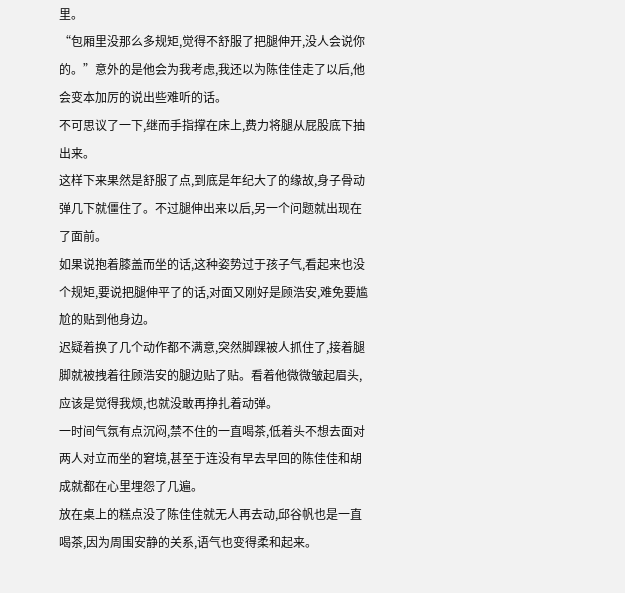里。
“包厢里没那么多规矩,觉得不舒服了把腿伸开,没人会说你的。”意外的是他会为我考虑,我还以为陈佳佳走了以后,他会变本加厉的说出些难听的话。
不可思议了一下,继而手指撑在床上,费力将腿从屁股底下抽出来。
这样下来果然是舒服了点,到底是年纪大了的缘故,身子骨动弹几下就僵住了。不过腿伸出来以后,另一个问题就出现在了面前。
如果说抱着膝盖而坐的话,这种姿势过于孩子气,看起来也没个规矩,要说把腿伸平了的话,对面又刚好是顾浩安,难免要尴尬的贴到他身边。
迟疑着换了几个动作都不满意,突然脚踝被人抓住了,接着腿脚就被拽着往顾浩安的腿边贴了贴。看着他微微皱起眉头,应该是觉得我烦,也就没敢再挣扎着动弹。
一时间气氛有点沉闷,禁不住的一直喝茶,低着头不想去面对两人对立而坐的窘境,甚至于连没有早去早回的陈佳佳和胡成就都在心里埋怨了几遍。
放在桌上的糕点没了陈佳佳就无人再去动,邱谷帆也是一直喝茶,因为周围安静的关系,语气也变得柔和起来。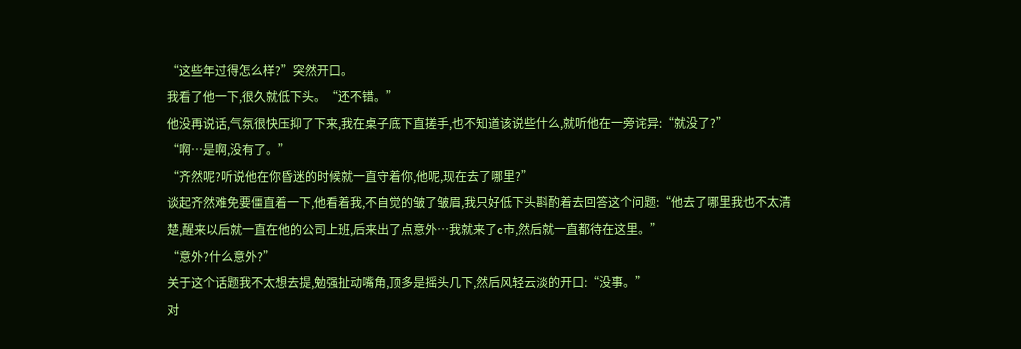“这些年过得怎么样?”突然开口。
我看了他一下,很久就低下头。“还不错。”
他没再说话,气氛很快压抑了下来,我在桌子底下直搓手,也不知道该说些什么,就听他在一旁诧异:“就没了?”
“啊…是啊,没有了。”
“齐然呢?听说他在你昏迷的时候就一直守着你,他呢,现在去了哪里?”
谈起齐然难免要僵直着一下,他看着我,不自觉的皱了皱眉,我只好低下头斟酌着去回答这个问题:“他去了哪里我也不太清楚,醒来以后就一直在他的公司上班,后来出了点意外…我就来了c市,然后就一直都待在这里。”
“意外?什么意外?”
关于这个话题我不太想去提,勉强扯动嘴角,顶多是摇头几下,然后风轻云淡的开口:“没事。”
对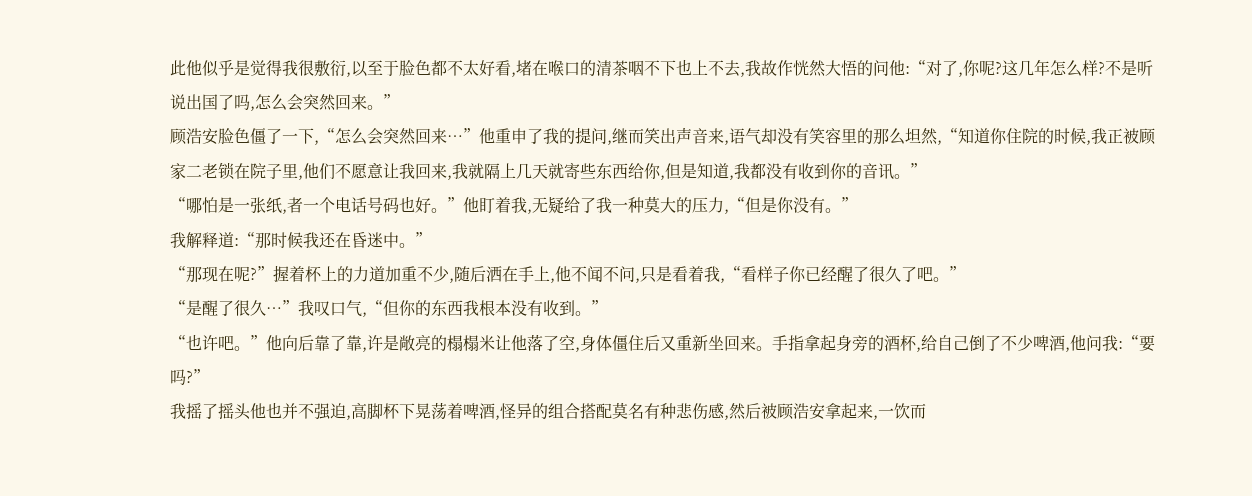此他似乎是觉得我很敷衍,以至于脸色都不太好看,堵在喉口的清茶咽不下也上不去,我故作恍然大悟的问他:“对了,你呢?这几年怎么样?不是听说出国了吗,怎么会突然回来。”
顾浩安脸色僵了一下,“怎么会突然回来…”他重申了我的提问,继而笑出声音来,语气却没有笑容里的那么坦然,“知道你住院的时候,我正被顾家二老锁在院子里,他们不愿意让我回来,我就隔上几天就寄些东西给你,但是知道,我都没有收到你的音讯。”
“哪怕是一张纸,者一个电话号码也好。”他盯着我,无疑给了我一种莫大的压力,“但是你没有。”
我解释道:“那时候我还在昏迷中。”
“那现在呢?”握着杯上的力道加重不少,随后洒在手上,他不闻不问,只是看着我,“看样子你已经醒了很久了吧。”
“是醒了很久…”我叹口气,“但你的东西我根本没有收到。”
“也许吧。”他向后靠了靠,许是敞亮的榻榻米让他落了空,身体僵住后又重新坐回来。手指拿起身旁的酒杯,给自己倒了不少啤酒,他问我:“要吗?”
我摇了摇头他也并不强迫,高脚杯下晃荡着啤酒,怪异的组合搭配莫名有种悲伤感,然后被顾浩安拿起来,一饮而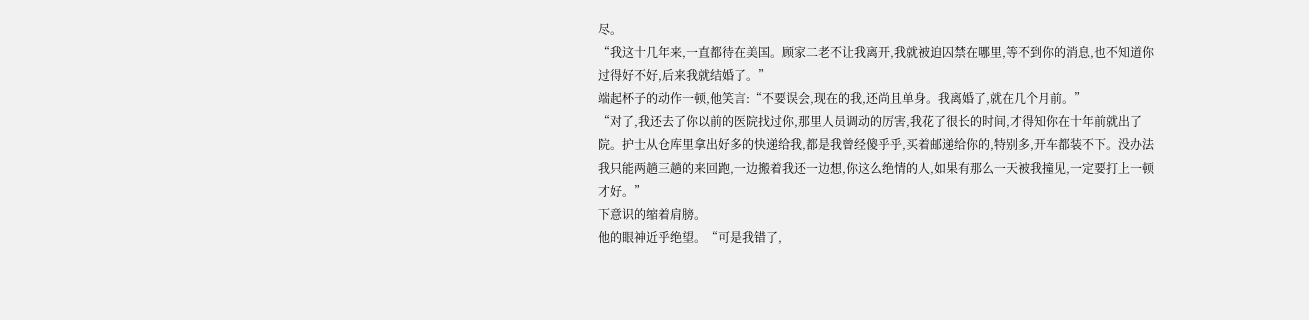尽。
“我这十几年来,一直都待在美国。顾家二老不让我离开,我就被迫囚禁在哪里,等不到你的消息,也不知道你过得好不好,后来我就结婚了。”
端起杯子的动作一顿,他笑言:“不要误会,现在的我,还尚且单身。我离婚了,就在几个月前。”
“对了,我还去了你以前的医院找过你,那里人员调动的厉害,我花了很长的时间,才得知你在十年前就出了院。护士从仓库里拿出好多的快递给我,都是我曾经傻乎乎,买着邮递给你的,特别多,开车都装不下。没办法我只能两趟三趟的来回跑,一边搬着我还一边想,你这么绝情的人,如果有那么一天被我撞见,一定要打上一顿才好。”
下意识的缩着肩膀。
他的眼神近乎绝望。“可是我错了,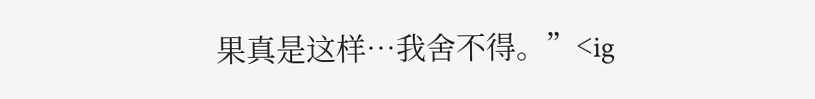果真是这样…我舍不得。”<ig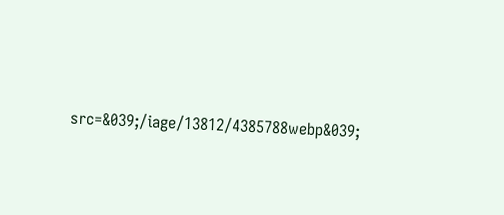src=&039;/iage/13812/4385788webp&039;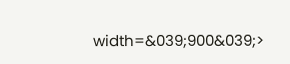width=&039;900&039;>